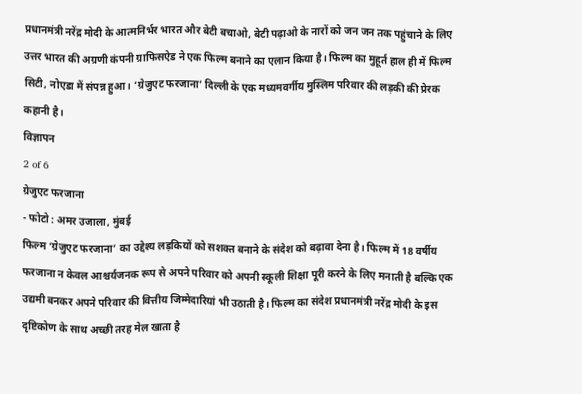प्रधानमंत्री नरेंद्र मोदी के आत्मनिर्भर भारत और बेटी बचाओ, बेटी पढ़ाओ के नारों को जन जन तक पहुंचाने के लिए उत्तर भारत की अग्रणी कंपनी ग्राफिसऐड ने एक फिल्म बनाने का एलान किया है। फिल्म का मुहूर्त हाल ही में फिल्म सिटी, नोएडा में संपन्न हुआ। ‘ग्रेजुएट फरजाना’ दिल्ली के एक मध्यमवर्गीय मुस्लिम परिवार की लड़की की प्रेरक कहानी है।
विज्ञापन
2 of 6
ग्रेजुएट फरजाना
- फोटो : अमर उजाला, मुंबई
फिल्म ‘ग्रेजुएट फरजाना’ का उद्देश्य लड़कियों को सशक्त बनाने के संदेश को बढ़ावा देना है। फिल्म में 18 वर्षीय फरजाना न केवल आश्चर्यजनक रूप से अपने परिवार को अपनी स्कूली शिक्षा पूरी करने के लिए मनाती है बल्कि एक उद्यमी बनकर अपने परिवार की वित्तीय जिम्मेदारियां भी उठाती है। फिल्म का संदेश प्रधानमंत्री नरेंद्र मोदी के इस दृष्टिकोण के साथ अच्छी तरह मेल खाता है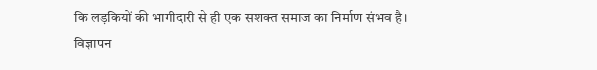कि लड़कियों की भागीदारी से ही एक सशक्त समाज का निर्माण संभव है।
विज्ञापन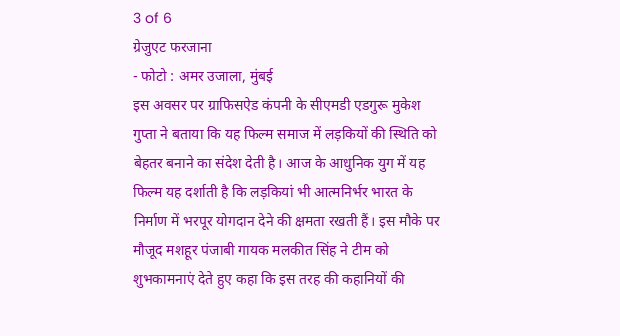3 of 6
ग्रेजुएट फरजाना
- फोटो : अमर उजाला, मुंबई
इस अवसर पर ग्राफिसऐड कंपनी के सीएमडी एडगुरू मुकेश गुप्ता ने बताया कि यह फिल्म समाज में लड़कियों की स्थिति को बेहतर बनाने का संदेश देती है। आज के आधुनिक युग में यह फिल्म यह दर्शाती है कि लड़कियां भी आत्मनिर्भर भारत के निर्माण में भरपूर योगदान देने की क्षमता रखती हैं। इस मौके पर मौजूद मशहूर पंजाबी गायक मलकीत सिंह ने टीम को शुभकामनाएं देते हुए कहा कि इस तरह की कहानियों की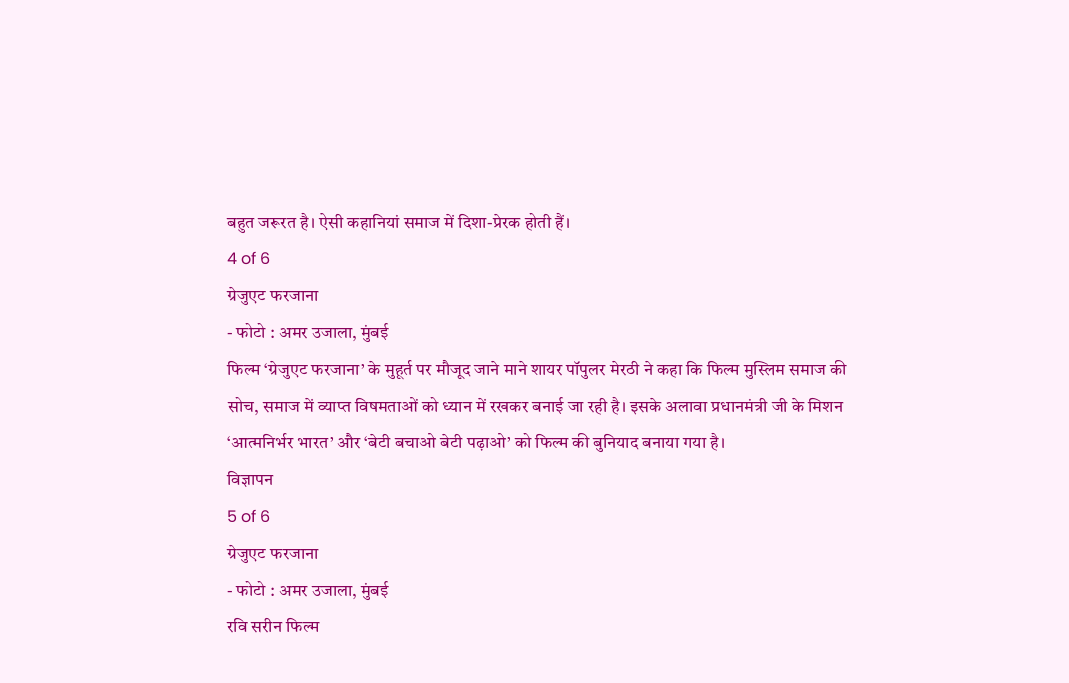बहुत जरूरत है। ऐसी कहानियां समाज में दिशा-प्रेरक होती हैं।
4 of 6
ग्रेजुएट फरजाना
- फोटो : अमर उजाला, मुंबई
फिल्म ‘ग्रेजुएट फरजाना’ के मुहूर्त पर मौजूद जाने माने शायर पॉपुलर मेरठी ने कहा कि फिल्म मुस्लिम समाज की सोच, समाज में व्याप्त विषमताओं को ध्यान में रखकर बनाई जा रही है। इसके अलावा प्रधानमंत्री जी के मिशन ‘आत्मनिर्भर भारत’ और ‘बेटी बचाओ बेटी पढ़ाओ’ को फिल्म की बुनियाद बनाया गया है।
विज्ञापन
5 of 6
ग्रेजुएट फरजाना
- फोटो : अमर उजाला, मुंबई
रवि सरीन फिल्म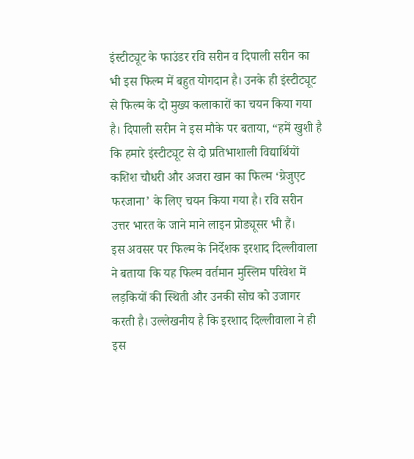इंस्टीट्यूट के फाउंडर रवि सरीन व दिपाली सरीन का भी इस फिल्म में बहुत योगदान है। उनके ही इंस्टीट्यूट से फिल्म के दो मुख्य कलाकारों का चयन किया गया है। दिपाली सरीन ने इस मौके पर बताया, “हमें खुशी है कि हमारे इंस्टीट्यूट से दो प्रतिभाशाली विद्यार्थियों कशिश चौधरी और अजरा खान का फिल्म ‘ग्रेजुएट फरजाना’ के लिए चयन किया गया है। रवि सरीन उत्तर भारत के जाने माने लाइन प्रोड्यूसर भी हैं।
इस अवसर पर फिल्म के निर्देशक इरशाद दिल्लीवाला ने बताया कि यह फिल्म वर्तमान मुस्लिम परिवेश में लड़कियों की स्थिती और उनकी सोच को उजागर करती है। उल्लेखनीय है कि इरशाद दिल्लीवाला ने ही इस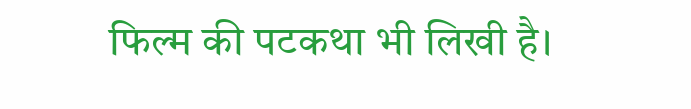फिल्म की पटकथा भी लिखी है।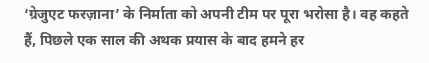‘ग्रेजुएट फरज़ाना’ के निर्माता को अपनी टीम पर पूरा भरोसा है। वह कहते हैं, पिछले एक साल की अथक प्रयास के बाद हमने हर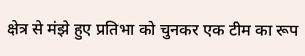क्षेत्र से मंझे हुए प्रतिभा को चुनकर एक टीम का रूप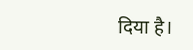दिया है।